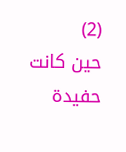(2)
حين كانت حفيدة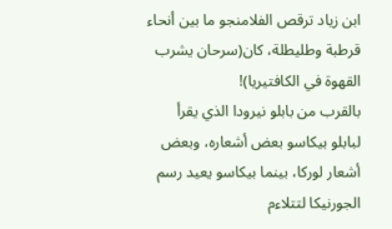ابن زياد ترقص الفلامنجو ما بين أنحاء قرطبة وطليطلة، كان(سرحان يشرب القهوة في الكافتيريا)!
بالقرب من بابلو نيرودا الذي يقرأ لبابلو بيكاسو بعض أشعاره، وبعض أشعار لوركا، بينما بيكاسو يعيد رسم الجورنيكا لتتلاءم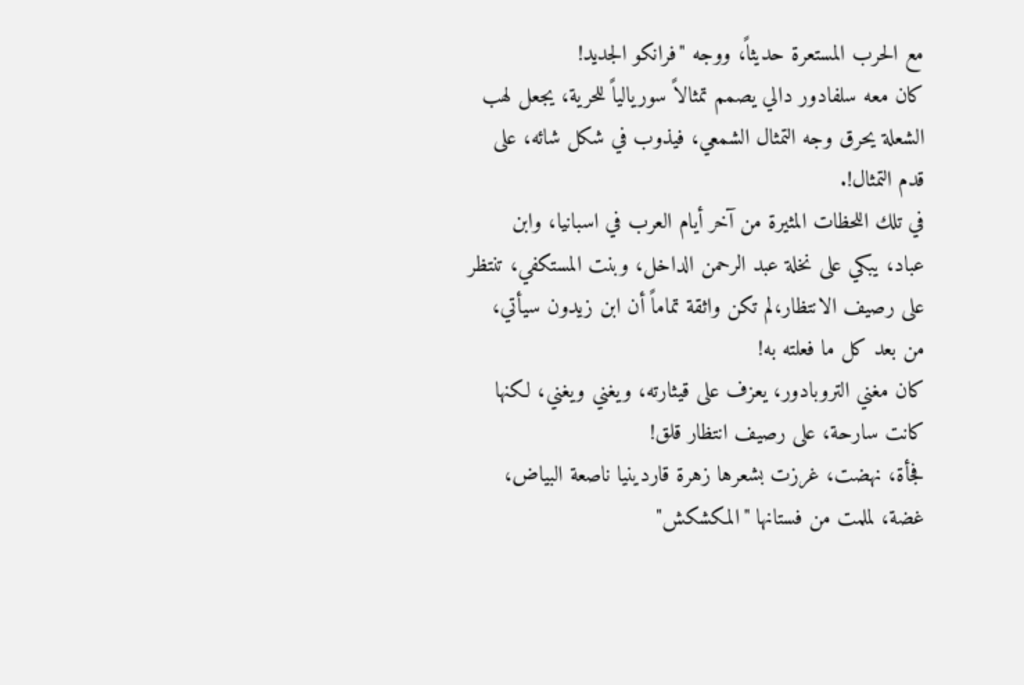مع الحرب المستعرة حديثاً، ووجه "فرانكو الجديد!
كان معه سلفادور دالي يصمم تمثالاً سوريالياً للحرية، يجعل لهب الشعلة يحرق وجه التمثال الشمعي، فيذوب في شكل شائه، على قدم التمثال!.
في تلك اللحظات المثيرة من آخر أيام العرب في اسبانيا، وابن عباد، يبكي على نخلة عبد الرحمن الداخل، وبنت المستكفي، تنتظر على رصيف الانتظار،لم تكن واثقة تماماً أن ابن زيدون سيأتي، من بعد كل ما فعلته به!
كان مغني التروبادور، يعزف على قيثارته، ويغني ويغني، لكنها كانت سارحة، على رصيف انتظار قلق!
فجأة، نهضت، غرزت بشعرها زهرة قاردينيا ناصعة البياض، غضة، لملمت من فستانها "المكشكش"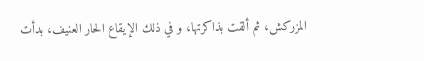المزركش، ثم ألقت بذاكرتها، و في ذلك الإيقاع الحار العنيف، بدأت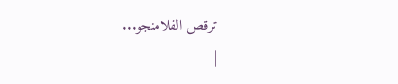ترقص الفلامنجو...
|